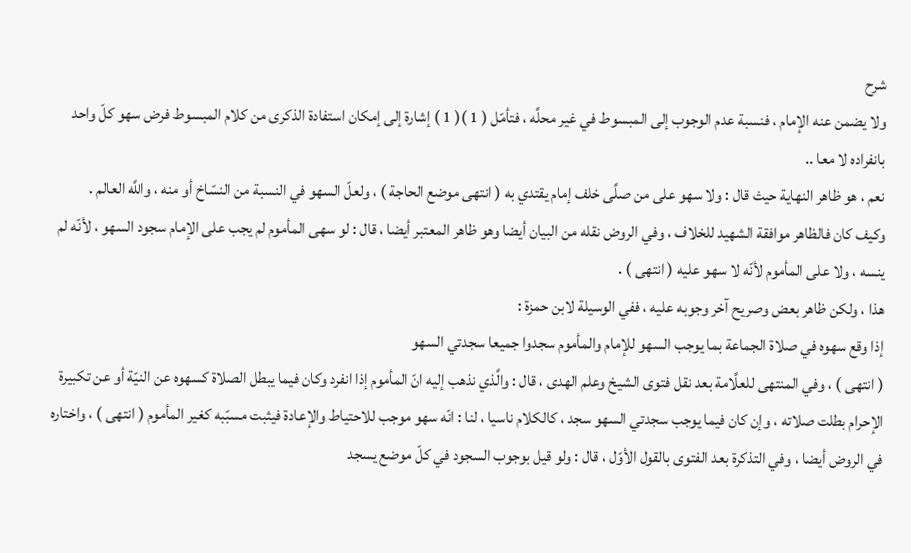شرح
ولا يضمن عنه الإمام ، فنسبة عدم الوجوب إلى المبسوط في غير محلَّه ، فتأمّل ( 1 )( 1 ) إشارة إلى إمكان استفادة الذكرى من كلام المبسوط فرض سهو كلّ واحد بانفراده لا معا ..
نعم ، هو ظاهر النهاية حيث قال : ولا سهو على من صلَّى خلف إمام يقتدي به ( انتهى موضع الحاجة ) ، ولعلّ السهو في النسبة من النسّاخ أو منه ، واللَّه العالم .
وكيف كان فالظاهر موافقة الشهيد للخلاف ، وفي الروض نقله من البيان أيضا وهو ظاهر المعتبر أيضا ، قال : لو سهى المأموم لم يجب على الإمام سجود السهو ، لأنّه لم ينسه ، ولا على المأموم لأنّه لا سهو عليه ( انتهى ) .
هذا ، ولكن ظاهر بعض وصريح آخر وجوبه عليه ، ففي الوسيلة لابن حمزة :
إذا وقع سهوه في صلاة الجماعة بما يوجب السهو للإمام والمأموم سجدوا جميعا سجدتي السهو
( انتهى ) ، وفي المنتهى للعلَّامة بعد نقل فتوى الشيخ وعلم الهدى ، قال : والَّذي نذهب إليه انّ المأموم إذا انفرد وكان فيما يبطل الصلاة كسهوه عن النيّة أو عن تكبيرة الإحرام بطلت صلاته ، وإن كان فيما يوجب سجدتي السهو سجد ، كالكلام ناسيا ، لنا : انّه سهو موجب للاحتياط والإعادة فيثبت مسبّبه كغير المأموم ( انتهى ) ، واختاره في الروض أيضا ، وفي التذكرة بعد الفتوى بالقول الأوّل ، قال : ولو قيل بوجوب السجود في كلّ موضع يسجد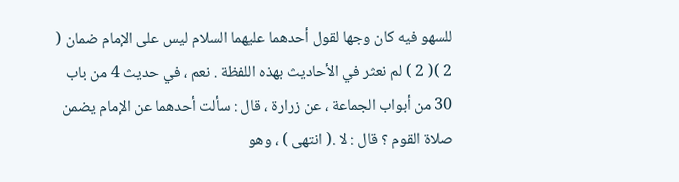للسهو فيه كان وجها لقول أحدهما عليهما السلام ليس على الإمام ضمان ( 2 )( 2 ) لم نعثر في الأحاديث بهذه اللفظة . نعم ، في حديث 4 من باب 30 من أبواب الجماعة ، عن زرارة ، قال : سألت أحدهما عن الإمام يضمن صلاة القوم ؟ قال : لا .( انتهى ) ، وهو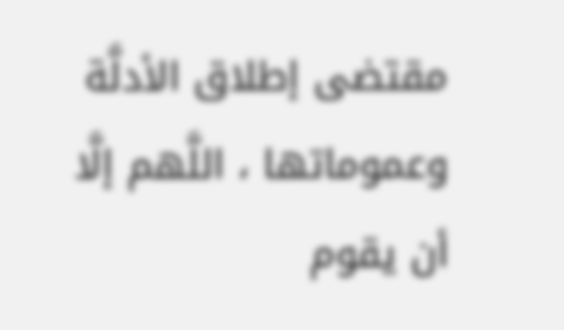مقتضى إطلاق الأدلَّة وعموماتها ، اللَّهم إلَّا أن يقوم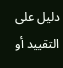دليل على التقييد أو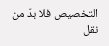التخصيص فلا بدّ من نقل